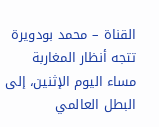القناة – محمد بودويرة
تتجه أنظار المغاربة مساء اليوم الإثنين، إلى البطل العالمي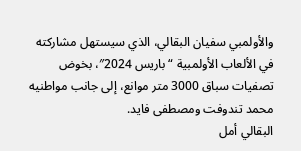والأولمبي سفيان البقالي، الذي سيستهل مشاركته في الألعاب الأولمبية “باريس 2024″، بخوض تصفيات سباق 3000 متر موانع، إلى جانب مواطنيه محمد تندوفت ومصطفى فايد.
البقالي أمل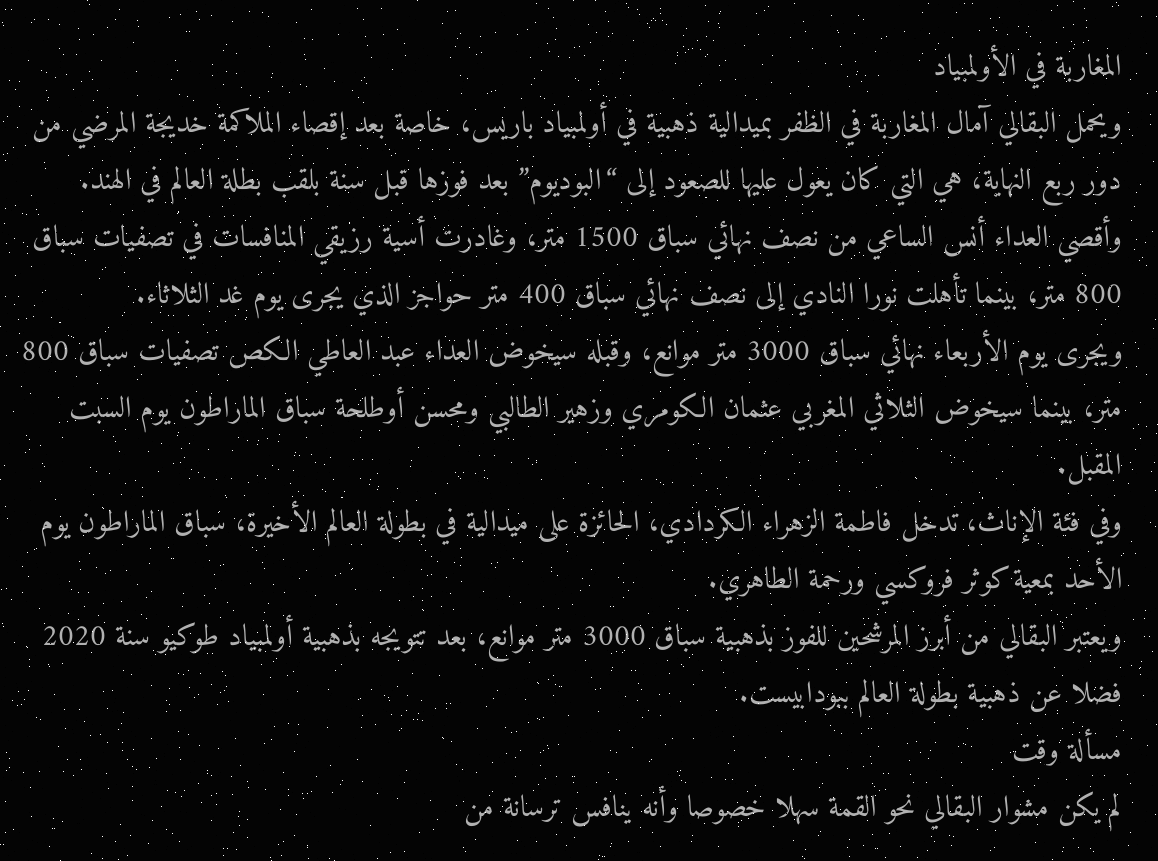المغاربة في الأولمبياد
ويحمل البقالي آمال المغاربة في الظفر بميدالية ذهبية في أولمبياد باريس، خاصة بعد إقصاء الملاكمة خديجة المرضي من دور ربع النهاية، هي التي كان يعول عليها للصعود إلى “البوديوم” بعد فوزها قبل سنة بلقب بطلة العالم في الهند.
وأقصي العداء أنس الساعي من نصف نهائي سباق 1500 متر، وغادرت أسية رزيقي المنافسات في تصفيات سباق 800 متر، بينما تأهلت نورا النادي إلى نصف نهائي سباق 400 متر حواجز الذي يجرى يوم غد الثلاثاء.
ويجرى يوم الأربعاء نهائي سباق 3000 متر موانع، وقبله سيخوض العداء عبد العاطي الكص تصفيات سباق 800 متر، بينما سيخوض الثلاثي المغربي عثمان الكومري وزهير الطالبي ومحسن أوطلحة سباق الماراطون يوم السبت المقبل.
وفي فئة الإناث، تدخل فاطمة الزهراء الكردادي، الحائزة على ميدالية في بطولة العالم الأخيرة، سباق الماراطون يوم الأحد بمعية كوثر فروكسي ورحمة الطاهري.
ويعتبر البقالي من أبرز المرشحين للفوز بذهبية سباق 3000 متر موانع، بعد تتويجه بذهبية أولمبياد طوكيو سنة 2020 فضلا عن ذهبية بطولة العالم ببودابيست.
مسألة وقت
لم يكن مشوار البقالي نحو القمة سهلا خصوصا وأنه ينافس ترسانة من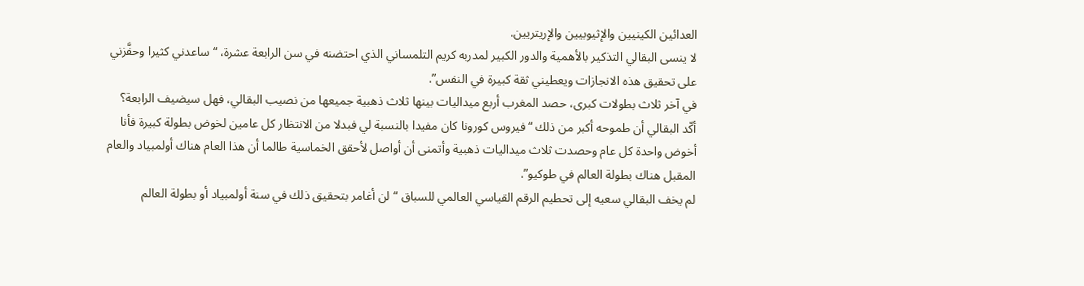العدائين الكينيين والإثيوبيين والإريتريين.
لا ينسى البقالي التذكير بالأهمية والدور الكبير لمدربه كريم التلمساني الذي احتضنه في سن الرابعة عشرة، “ساعدني كثيرا وحفَّزني على تحقيق هذه الانجازات ويعطيني ثقة كبيرة في النفس”.
في آخر ثلاث بطولات كبرى، حصد المغرب أربع ميداليات بينها ثلاث ذهبية جميعها من نصيب البقالي، فهل سيضيف الرابعة؟
أكّد البقالي أن طموحه أكبر من ذلك “فيروس كورونا كان مفيدا بالنسبة لي فبدلا من الانتظار كل عامين لخوض بطولة كبيرة فأنا أخوض واحدة كل عام وحصدت ثلاث ميداليات ذهبية وأتمنى أن أواصل لأحقق الخماسية طالما أن هذا العام هناك أولمبياد والعام المقبل هناك بطولة العالم في طوكيو”.
لم يخف البقالي سعيه إلى تحطيم الرقم القياسي العالمي للسباق “لن أغامر بتحقيق ذلك في سنة أولمبياد أو بطولة العالم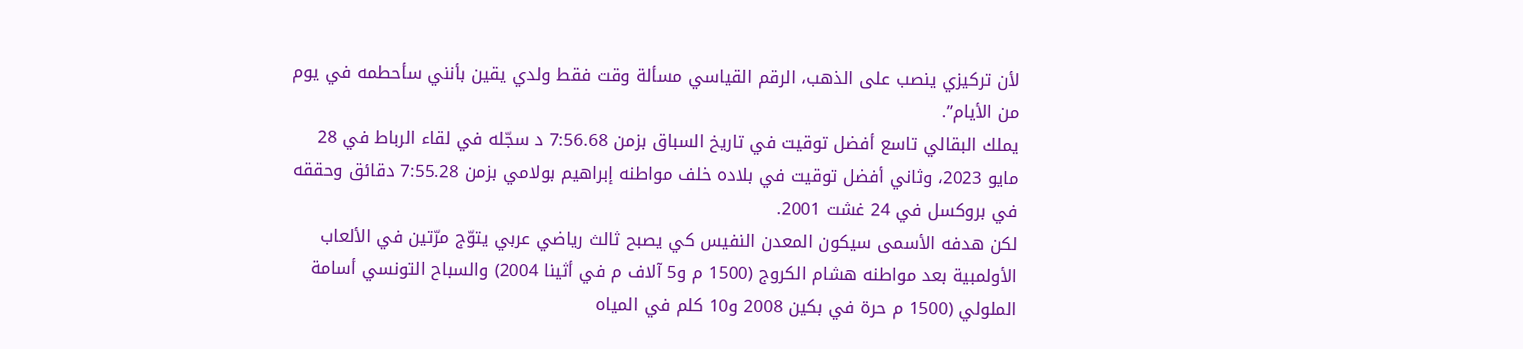لأن تركيزي ينصب على الذهب، الرقم القياسي مسألة وقت فقط ولدي يقين بأنني سأحطمه في يوم من الأيام”.
يملك البقالي تاسع أفضل توقيت في تاريخ السباق بزمن 7:56.68 د سجّله في لقاء الرباط في 28 مايو 2023، وثاني أفضل توقيت في بلاده خلف مواطنه إبراهيم بولامي بزمن 7:55.28 دقائق وحققه في بروكسل في 24 غشت 2001.
لكن هدفه الأسمى سيكون المعدن النفيس كي يصبح ثالث رياضي عربي يتوّج مرّتين في الألعاب الأولمبية بعد مواطنه هشام الكروج (1500 م و5 آلاف م في أثينا 2004) والسباح التونسي أسامة الملولي (1500 م حرة في بكين 2008 و10 كلم في المياه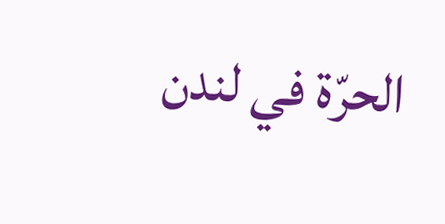الحرّة في لندن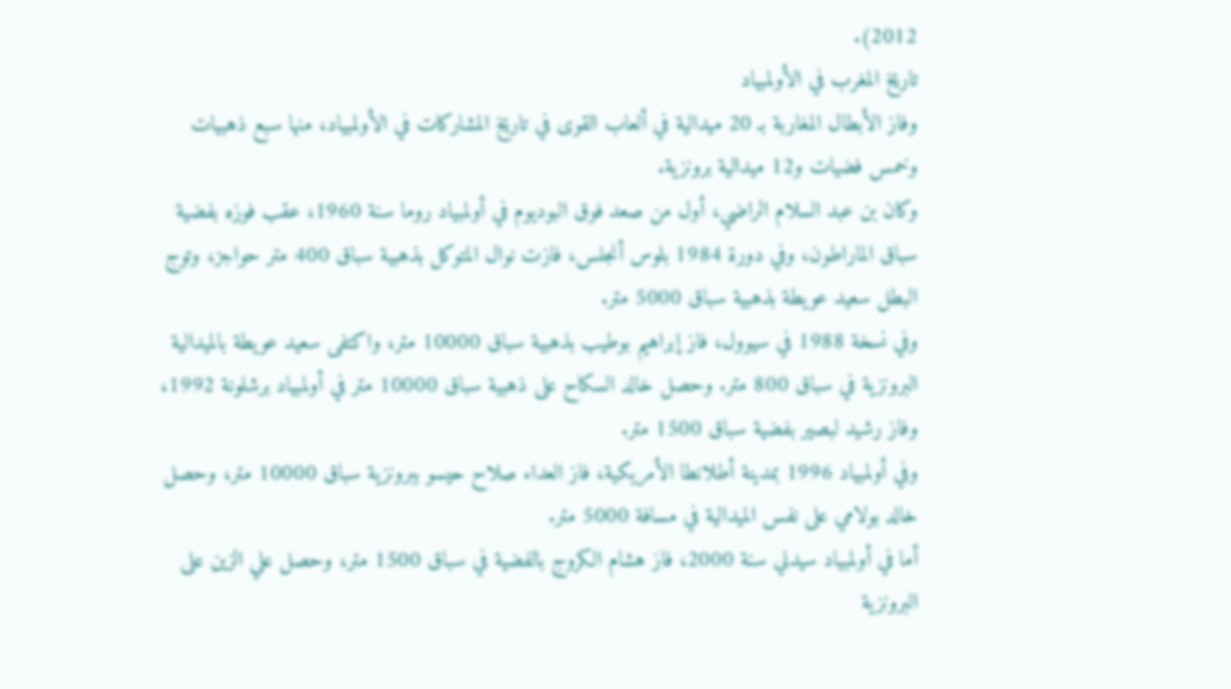2012).
تاريخ المغرب في الأولمبياد
وفاز الأبطال المغاربة بـ 20 ميدالية في ألعاب القوى في تاريخ المشاركات في الأولمبياد، منها سبع ذهبيات وخمس فضيات و12 ميدالية برونزية.
وكان بن عبد السلام الراضي، أول من صعد فوق البوديوم في أولمبياد روما سنة 1960، عقب فوزه بفضية سباق الماراطون، وفي دورة 1984 بلوس أنجلس، فازت نوال المتوكل بذهبية سباق 400 متر حواجز، وتوج البطل سعيد عويطة بذهبية سباق 5000 متر.
وفي نسخة 1988 في سيوول، فاز إبراهيم بوطيب بذهبية سباق 10000 متر، واكتفى سعيد عويطة بالميدالية البرونزية في سباق 800 متر. وحصل خالد السكاح على ذهبية سباق 10000 متر في أولمبياد برشلونة 1992، وفاز رشيد لبصير بفضية سباق 1500 متر.
وفي أولمبياد 1996 بمدينة أطلانطا الأمريكية، فاز العداء صلاح حيسو ببرونزية سباق 10000 متر، وحصل خالد بولامي على نفس الميدالية في مسافة 5000 متر.
أما في أولمبياد سيدني سنة 2000، فاز هشام الكروج بالفضية في سباق 1500 متر، وحصل علي الزين على البرونزية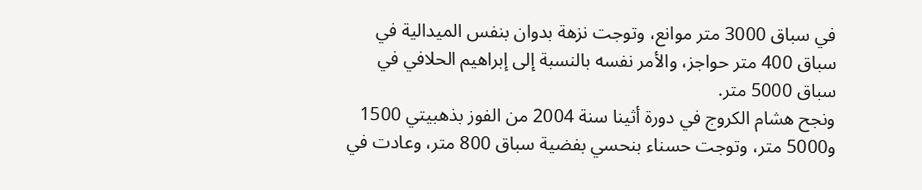في سباق 3000 متر موانع، وتوجت نزهة بدوان بنفس الميدالية في سباق 400 متر حواجز، والأمر نفسه بالنسبة إلى إبراهيم الحلافي في سباق 5000 متر.
ونجح هشام الكروج في دورة أثينا سنة 2004 من الفوز بذهبيتي 1500 و5000 متر، وتوجت حسناء بنحسي بفضية سباق 800 متر، وعادت في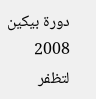دورة بيكين 2008 لتظفر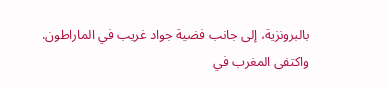بالبرونزية، إلى جانب فضية جواد غريب في الماراطون.
واكتفى المغرب في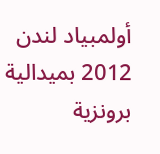أولمبياد لندن 2012 بميدالية برونزية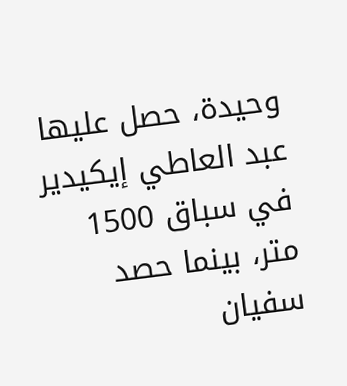وحيدة، حصل عليها عبد العاطي إيكيدير في سباق 1500 متر، بينما حصد سفيان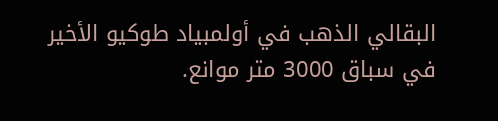البقالي الذهب في أولمبياد طوكيو الأخير في سباق 3000 متر موانع.